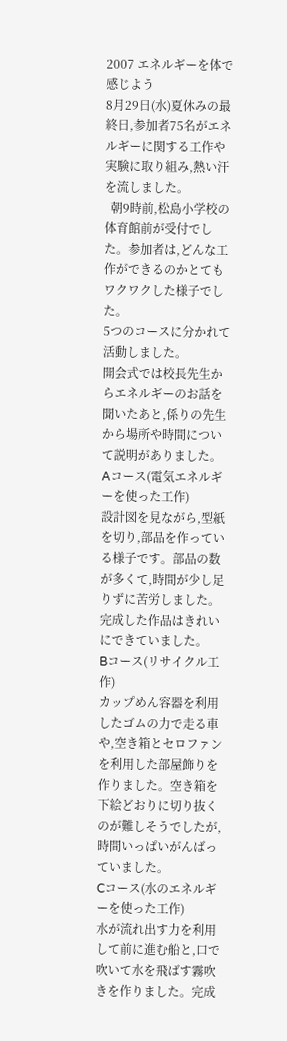2007 エネルギーを体で感じよう
8月29日(水)夏休みの最終日,参加者75名がエネルギーに関する工作や実験に取り組み,熱い汗を流しました。
  朝9時前,松島小学校の体育館前が受付でした。参加者は,どんな工作ができるのかとてもワクワクした様子でした。
5つのコースに分かれて活動しました。
開会式では校長先生からエネルギーのお話を聞いたあと,係りの先生から場所や時間について説明がありました。
Aコース(電気エネルギーを使った工作)
設計図を見ながら,型紙を切り,部品を作っている様子です。部品の数が多くて,時間が少し足りずに苦労しました。完成した作品はきれいにできていました。
Bコース(リサイクル工作)
カップめん容器を利用したゴムの力で走る車や,空き箱とセロファンを利用した部屋飾りを作りました。空き箱を下絵どおりに切り抜くのが難しそうでしたが,時間いっぱいがんばっていました。
Cコース(水のエネルギーを使った工作)
水が流れ出す力を利用して前に進む船と,口で吹いて水を飛ばす霧吹きを作りました。完成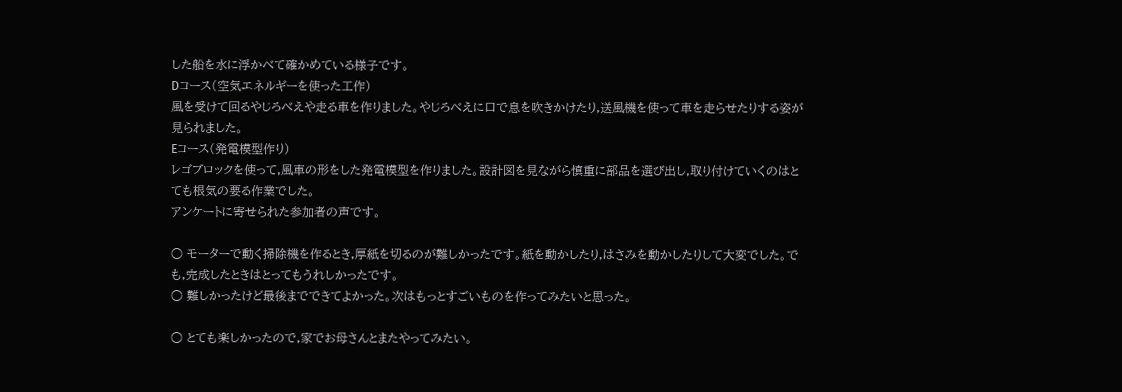した船を水に浮かべて確かめている様子です。
Dコース(空気エネルギーを使った工作)
風を受けて回るやじろべえや走る車を作りました。やじろべえに口で息を吹きかけたり,送風機を使って車を走らせたりする姿が見られました。
Eコース(発電模型作り)
レゴブロックを使って,風車の形をした発電模型を作りました。設計図を見ながら慎重に部品を選び出し,取り付けていくのはとても根気の要る作業でした。
アンケートに寄せられた参加者の声です。

○ モーターで動く掃除機を作るとき,厚紙を切るのが難しかったです。紙を動かしたり,はさみを動かしたりして大変でした。でも,完成したときはとってもうれしかったです。
○ 難しかったけど最後までできてよかった。次はもっとすごいものを作ってみたいと思った。

○ とても楽しかったので,家でお母さんとまたやってみたい。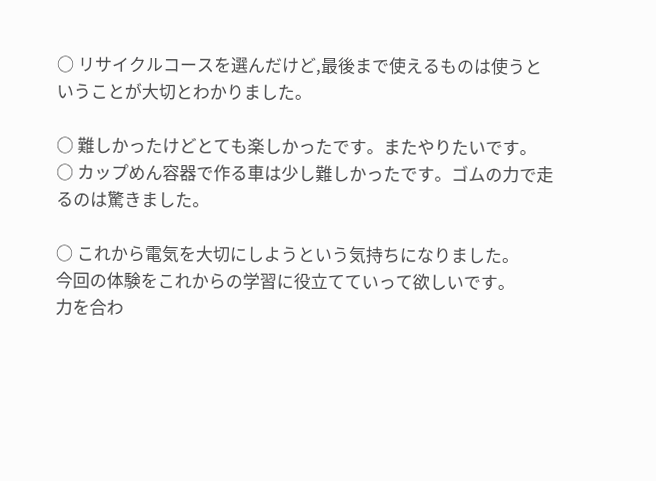○ リサイクルコースを選んだけど,最後まで使えるものは使うということが大切とわかりました。

○ 難しかったけどとても楽しかったです。またやりたいです。
○ カップめん容器で作る車は少し難しかったです。ゴムの力で走るのは驚きました。

○ これから電気を大切にしようという気持ちになりました。
今回の体験をこれからの学習に役立てていって欲しいです。
力を合わ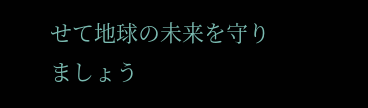せて地球の未来を守りましょう